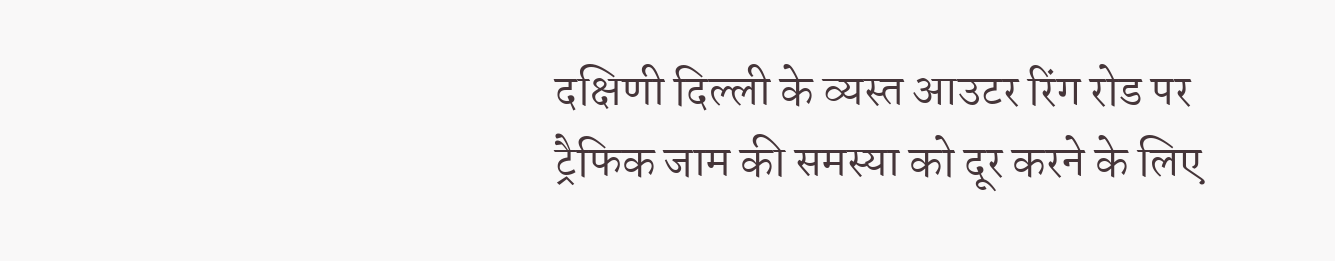दक्षिणी दिल्ली के व्यस्त आउटर रिंग रोड पर ट्रैफिक जाम की समस्या को दूर करने के लिए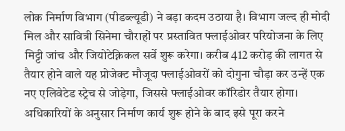लोक निर्माण विभाग (पीडब्ल्यूडी) ने बड़ा कदम उठाया है। विभाग जल्द ही मोदी मिल और सावित्री सिनेमा चौराहों पर प्रस्तावित फ्लाईओवर परियोजना के लिए मिट्टी जांच और जियोटेक्निकल सर्वे शुरू करेगा। करीब 412 करोड़ की लागत से तैयार होने वाले यह प्रोजेक्ट मौजूदा फ्लाईओवरों को दोगुना चौड़ा कर उन्हें एक नए एलिवेटेड स्ट्रेच से जोड़ेगा, जिससे फ्लाईओवर कॉरिडोर तैयार होगा।
अधिकारियों के अनुसार निर्माण कार्य शुरू होने के बाद इसे पूरा करने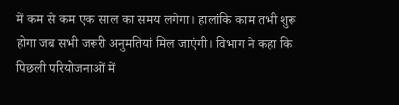में कम से कम एक साल का समय लगेगा। हालांकि काम तभी शुरू होगा जब सभी जरूरी अनुमतियां मिल जाएंगी। विभाग ने कहा कि पिछली परियोजनाओं में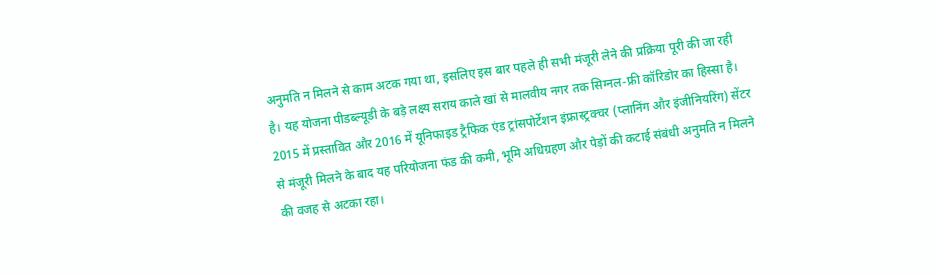अनुमति न मिलने से काम अटक गया था, इसलिए इस बार पहले ही सभी मंजूरी लेने की प्रक्रिया पूरी की जा रही है। यह योजना पीडब्ल्यूडी के बड़े लक्ष्य सराय काले खां से मालवीय नगर तक सिग्नल-फ्री कॉरिडोर का हिस्सा है। 2015 में प्रस्तावित और 2016 में यूनिफाइड ट्रैफिक एंड ट्रांसपोर्टेशन इंफ्रास्ट्रक्चर (प्लानिंग और इंजीनियरिंग) सेंटर से मंजूरी मिलने के बाद यह परियोजना फंड की कमी, भूमि अधिग्रहण और पेड़ों की कटाई संबंधी अनुमति न मिलने की वजह से अटका रहा।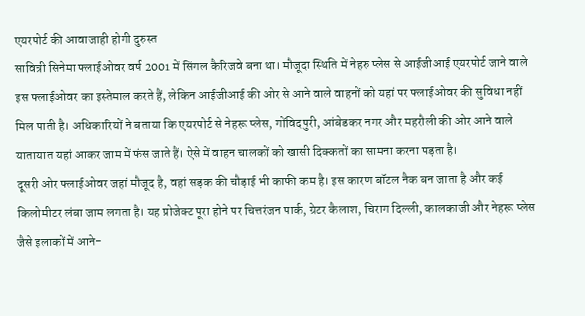एयरपोर्ट की आवाजाही होगी दुरुस्त
सावित्री सिनेमा फ्लाईओवर वर्ष 2001 में सिंगल कैरिजवे बना था। मौजूदा स्थिति में नेहरु प्लेस से आईजीआई एयरपोर्ट जाने वाले इस फ्लाईओवर का इस्तेमाल करते हैं, लेकिन आईजीआई की ओर से आने वाले वाहनों को यहां पर फ्लाईओवर की सुविधा नहीं मिल पाती है। अधिकारियों ने बताया कि एयरपोर्ट से नेहरू प्लेस, गोंविदपुरी, आंबेडकर नगर और महरौली की ओर आने वाले यातायात यहां आकर जाम में फंस जाते हैं। ऐसे में वाहन चालकों को खासी दिक्कतों का सामना करना पड़ता है।
दूसरी ओर फ्लाईओवर जहां मौजूद है, वहां सड़क की चौड़ाई भी काफी कम है। इस कारण बॉटल नैक बन जाता है और कई किलोमीटर लंबा जाम लगता है। यह प्रोजेक्ट पूरा होने पर चित्तरंजन पार्क, ग्रेटर कैलाश, चिराग दिल्ली, कालकाजी और नेहरू प्लेस जैसे इलाकों में आने-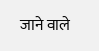जाने वाले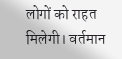लोगों को राहत मिलेगी। वर्तमान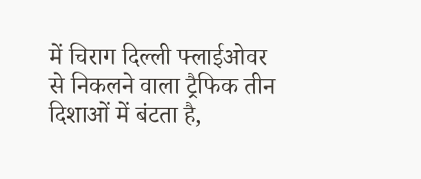में चिराग दिल्ली फ्लाईओवर से निकलने वाला ट्रैफिक तीन दिशाओं में बंटता है,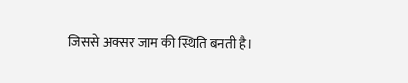जिससे अक्सर जाम की स्थिति बनती है।